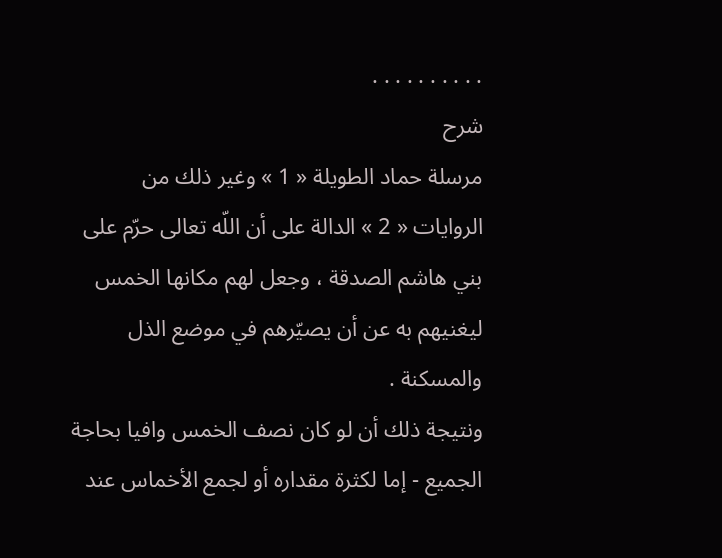. . . . . . . . . .
شرح
مرسلة حماد الطويلة « 1 » وغير ذلك من الروايات « 2 » الدالة على أن اللّه تعالى حرّم على بني هاشم الصدقة ، وجعل لهم مكانها الخمس ليغنيهم به عن أن يصيّرهم في موضع الذل والمسكنة .
ونتيجة ذلك أن لو كان نصف الخمس وافيا بحاجة الجميع - إما لكثرة مقداره أو لجمع الأخماس عند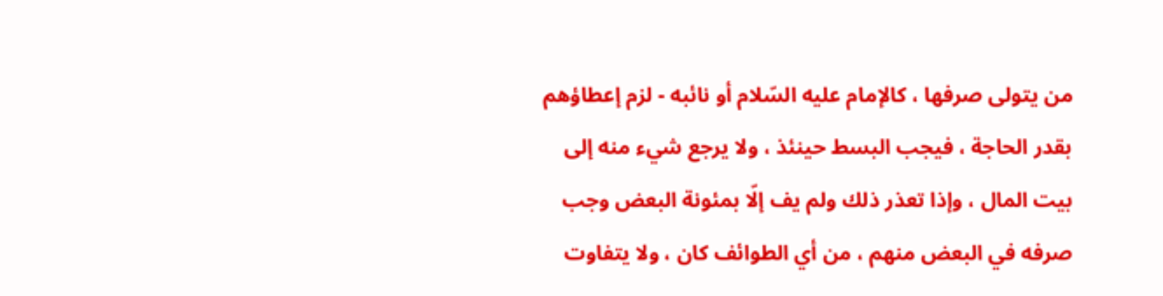من يتولى صرفها ، كالإمام عليه السّلام أو نائبه - لزم إعطاؤهم بقدر الحاجة ، فيجب البسط حينئذ ، ولا يرجع شيء منه إلى بيت المال ، وإذا تعذر ذلك ولم يف إلّا بمئونة البعض وجب صرفه في البعض منهم ، من أي الطوائف كان ، ولا يتفاوت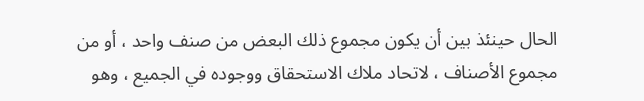الحال حينئذ بين أن يكون مجموع ذلك البعض من صنف واحد ، أو من مجموع الأصناف ، لاتحاد ملاك الاستحقاق ووجوده في الجميع ، وهو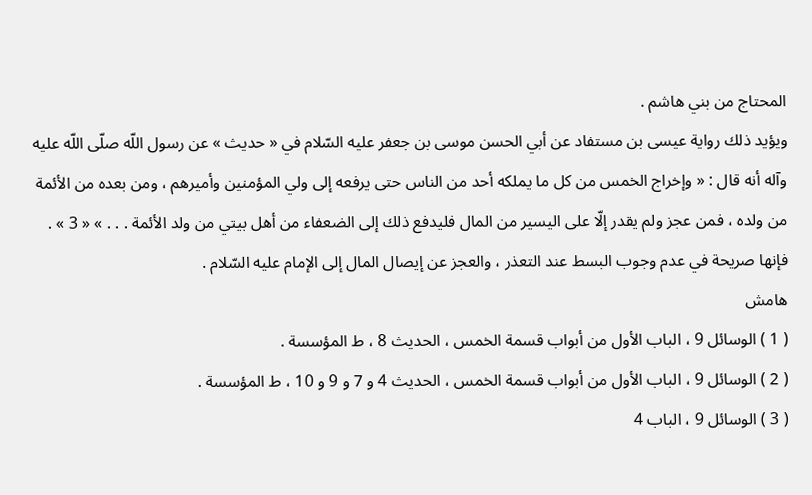المحتاج من بني هاشم .
ويؤيد ذلك رواية عيسى بن مستفاد عن أبي الحسن موسى بن جعفر عليه السّلام في « حديث » عن رسول اللّه صلّى اللّه عليه وآله أنه قال : « وإخراج الخمس من كل ما يملكه أحد من الناس حتى يرفعه إلى ولي المؤمنين وأميرهم ، ومن بعده من الأئمة من ولده ، فمن عجز ولم يقدر إلّا على اليسير من المال فليدفع ذلك إلى الضعفاء من أهل بيتي من ولد الأئمة . . . » « 3 » .
فإنها صريحة في عدم وجوب البسط عند التعذر ، والعجز عن إيصال المال إلى الإمام عليه السّلام .
هامش
( 1 ) الوسائل 9 ، الباب الأول من أبواب قسمة الخمس ، الحديث 8 ، ط المؤسسة .
( 2 ) الوسائل 9 ، الباب الأول من أبواب قسمة الخمس ، الحديث 4 و 7 و 9 و 10 ، ط المؤسسة .
( 3 ) الوسائل 9 ، الباب 4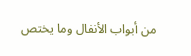من أبواب الأنفال وما يختص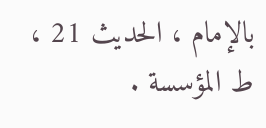بالإمام ، الحديث 21 ، ط المؤسسة .